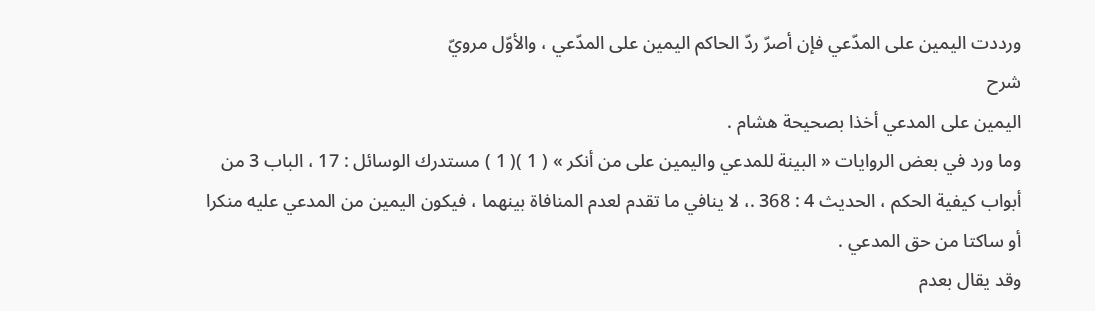ورددت اليمين على المدّعي فإن أصرّ ردّ الحاكم اليمين على المدّعي ، والأوّل مرويّ
شرح
اليمين على المدعي أخذا بصحيحة هشام .
وما ورد في بعض الروايات « البينة للمدعي واليمين على من أنكر » ( 1 )( 1 ) مستدرك الوسائل : 17 ، الباب 3 من أبواب كيفية الحكم ، الحديث 4 : 368 .، لا ينافي ما تقدم لعدم المنافاة بينهما ، فيكون اليمين من المدعي عليه منكرا أو ساكتا من حق المدعي .
وقد يقال بعدم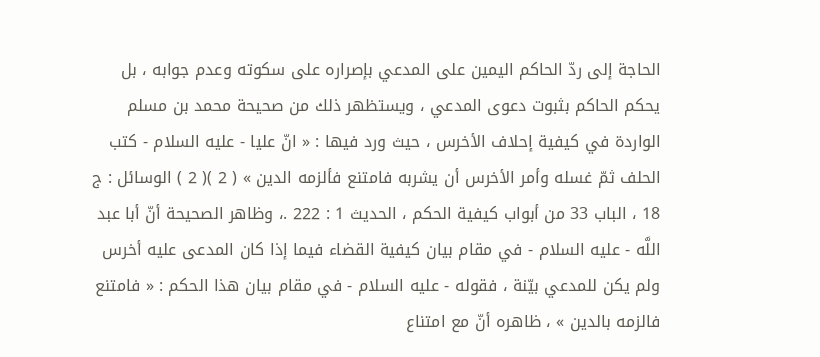الحاجة إلى ردّ الحاكم اليمين على المدعي بإصراره على سكوته وعدم جوابه ، بل يحكم الحاكم بثبوت دعوى المدعي ، ويستظهر ذلك من صحيحة محمد بن مسلم الواردة في كيفية إحلاف الأخرس ، حيث ورد فيها : « انّ عليا - عليه السلام - كتب الحلف ثمّ غسله وأمر الأخرس أن يشربه فامتنع فألزمه الدين » ( 2 )( 2 ) الوسائل : ج 18 ، الباب 33 من أبواب كيفية الحكم ، الحديث 1 : 222 .، وظاهر الصحيحة أنّ أبا عبد اللَّه - عليه السلام - في مقام بيان كيفية القضاء فيما إذا كان المدعى عليه أخرس ولم يكن للمدعي بيّنة ، فقوله - عليه السلام - في مقام بيان هذا الحكم : « فامتنع فالزمه بالدين » ، ظاهره أنّ مع امتناع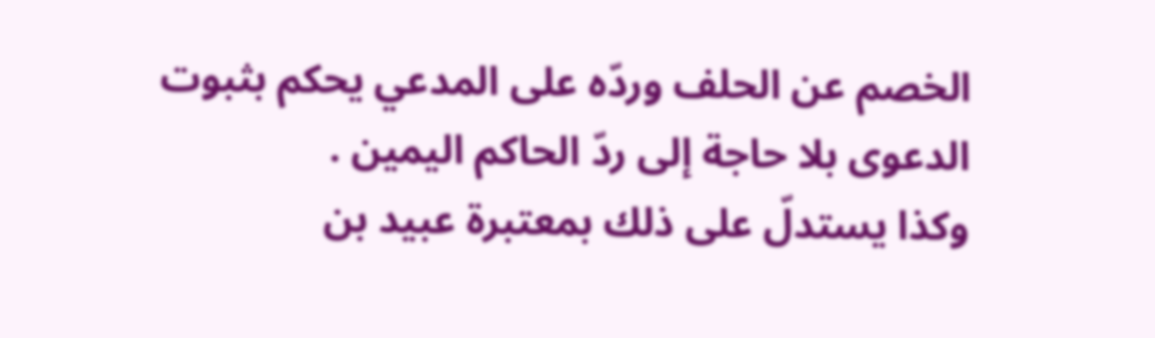الخصم عن الحلف وردّه على المدعي يحكم بثبوت الدعوى بلا حاجة إلى ردّ الحاكم اليمين .
وكذا يستدلّ على ذلك بمعتبرة عبيد بن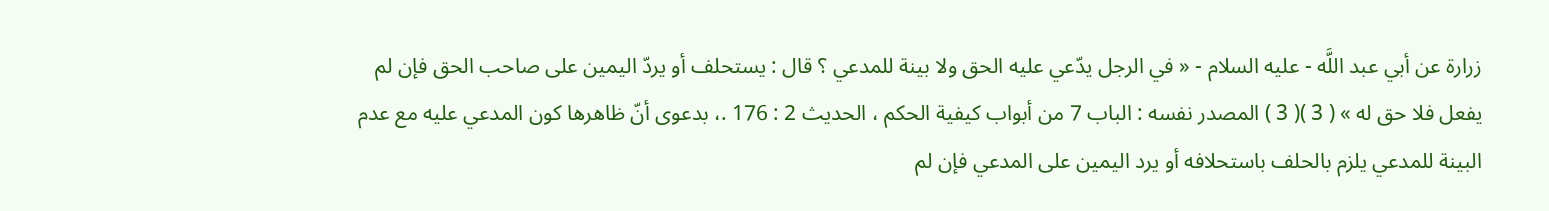زرارة عن أبي عبد اللَّه - عليه السلام - « في الرجل يدّعي عليه الحق ولا بينة للمدعي ؟ قال : يستحلف أو يردّ اليمين على صاحب الحق فإن لم يفعل فلا حق له » ( 3 )( 3 ) المصدر نفسه : الباب 7 من أبواب كيفية الحكم ، الحديث 2 : 176 .، بدعوى أنّ ظاهرها كون المدعي عليه مع عدم البينة للمدعي يلزم بالحلف باستحلافه أو يرد اليمين على المدعي فإن لم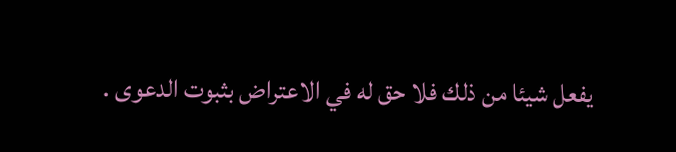يفعل شيئا من ذلك فلا حق له في الاعتراض بثبوت الدعوى .